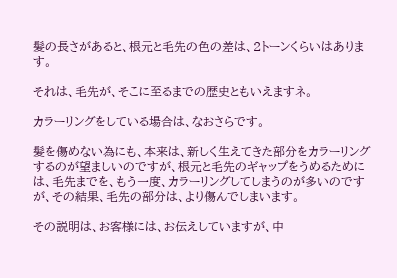髪の長さがあると、根元と毛先の色の差は、2トーンくらいはあります。

それは、毛先が、そこに至るまでの歴史ともいえますネ。

カラーリングをしている場合は、なおさらです。

髪を傷めない為にも、本来は、新しく生えてきた部分をカラーリングするのが望ましいのですが、根元と毛先のギャップをうめるためには、毛先までを、もう一度、カラーリングしてしまうのが多いのですが、その結果、毛先の部分は、より傷んでしまいます。

その説明は、お客様には、お伝えしていますが、中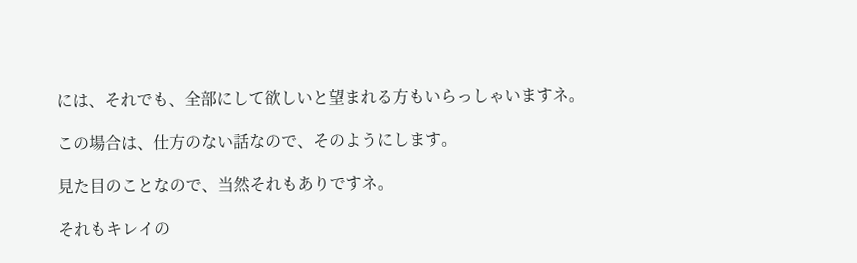には、それでも、全部にして欲しいと望まれる方もいらっしゃいますネ。

この場合は、仕方のない話なので、そのようにします。

見た目のことなので、当然それもありですネ。

それもキレイの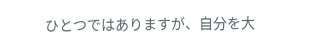ひとつではありますが、自分を大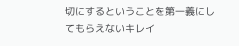切にするということを第一義にしてもらえないキレイ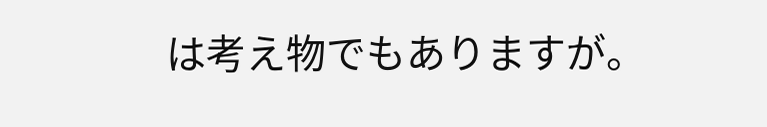は考え物でもありますが。